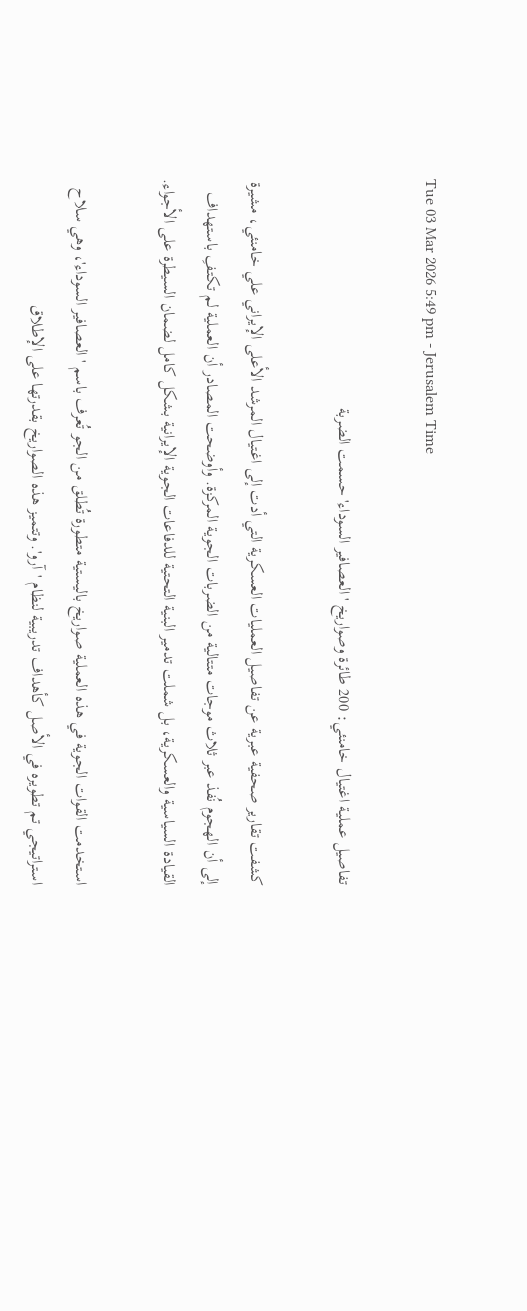Tue 03 Mar 2026 5:49 pm - Jerusalem Time

تفاصيل عملية اغتيال خامنئي: 200 طائرة وصواريخ 'العصافير السوداء' حسمت الضربة

كشفت تقارير صحفية عبرية عن تفاصيل العمليات العسكرية التي أدت إلى اغتيال المرشد الأعلى الإيراني علي خامنئي، مشيرة إلى أن الهجوم نُفذ عبر ثلاث موجات متتالية من الضربات الجوية المركزة. وأوضحت المصادر أن العملية لم تكتفِ باستهداف القيادة السياسية والعسكرية، بل شملت تدمير البنية التحتية للدفاعات الجوية الإيرانية بشكل كامل لضمان السيطرة على الأجواء.

استخدمت القوات الجوية في هذه العملية صواريخ باليستية متطورة تُطلق من الجو تُعرف باسم 'العصافير السوداء'، وهي سلاح استراتيجي تم تطويره في الأصل كأهداف تدريبية لنظام 'آرو'. وتتميز هذه الصواريخ بقدرتها على الإطلاق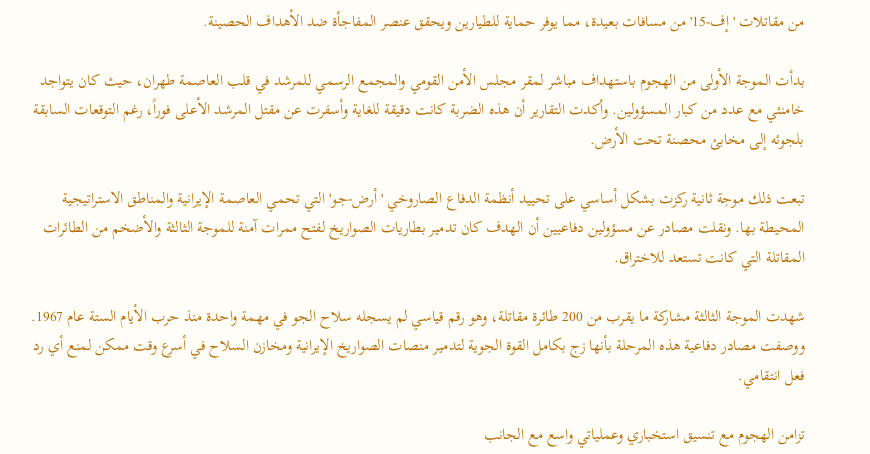من مقاتلات 'إف-15' من مسافات بعيدة، مما يوفر حماية للطيارين ويحقق عنصر المفاجأة ضد الأهداف الحصينة.

بدأت الموجة الأولى من الهجوم باستهداف مباشر لمقر مجلس الأمن القومي والمجمع الرسمي للمرشد في قلب العاصمة طهران، حيث كان يتواجد خامنئي مع عدد من كبار المسؤولين. وأكدت التقارير أن هذه الضربة كانت دقيقة للغاية وأسفرت عن مقتل المرشد الأعلى فوراً، رغم التوقعات السابقة بلجوئه إلى مخابئ محصنة تحت الأرض.

تبعت ذلك موجة ثانية ركزت بشكل أساسي على تحييد أنظمة الدفاع الصاروخي 'أرض-جو' التي تحمي العاصمة الإيرانية والمناطق الاستراتيجية المحيطة بها. ونقلت مصادر عن مسؤولين دفاعيين أن الهدف كان تدمير بطاريات الصواريخ لفتح ممرات آمنة للموجة الثالثة والأضخم من الطائرات المقاتلة التي كانت تستعد للاختراق.

شهدت الموجة الثالثة مشاركة ما يقرب من 200 طائرة مقاتلة، وهو رقم قياسي لم يسجله سلاح الجو في مهمة واحدة منذ حرب الأيام الستة عام 1967. ووصفت مصادر دفاعية هذه المرحلة بأنها زج بكامل القوة الجوية لتدمير منصات الصواريخ الإيرانية ومخازن السلاح في أسرع وقت ممكن لمنع أي رد فعل انتقامي.

تزامن الهجوم مع تنسيق استخباري وعملياتي واسع مع الجانب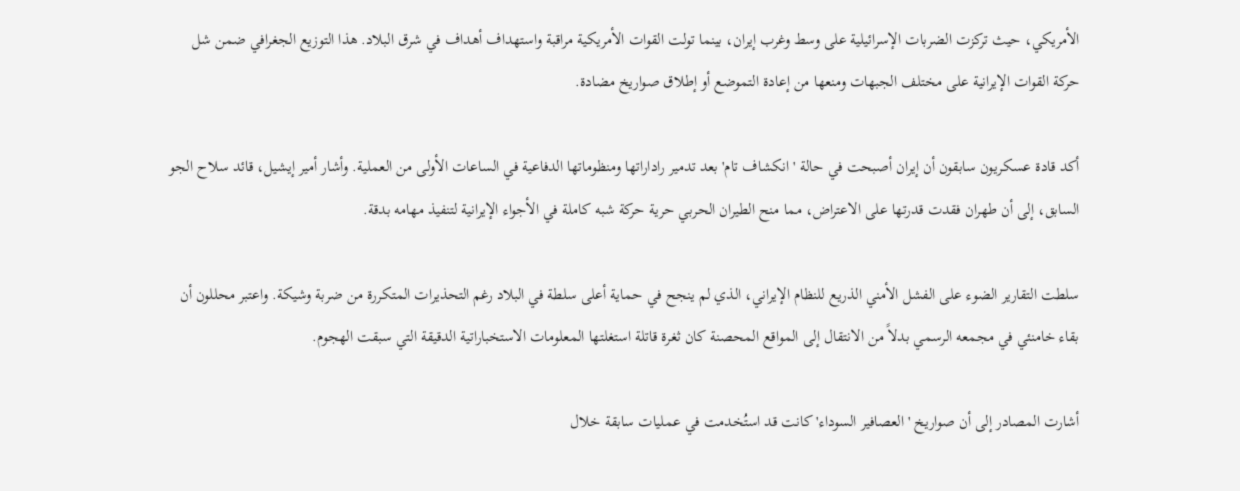الأمريكي، حيث تركزت الضربات الإسرائيلية على وسط وغرب إيران، بينما تولت القوات الأمريكية مراقبة واستهداف أهداف في شرق البلاد. هذا التوزيع الجغرافي ضمن شل حركة القوات الإيرانية على مختلف الجبهات ومنعها من إعادة التموضع أو إطلاق صواريخ مضادة.

أكد قادة عسكريون سابقون أن إيران أصبحت في حالة 'انكشاف تام' بعد تدمير راداراتها ومنظوماتها الدفاعية في الساعات الأولى من العملية. وأشار أمير إيشيل، قائد سلاح الجو السابق، إلى أن طهران فقدت قدرتها على الاعتراض، مما منح الطيران الحربي حرية حركة شبه كاملة في الأجواء الإيرانية لتنفيذ مهامه بدقة.

سلطت التقارير الضوء على الفشل الأمني الذريع للنظام الإيراني، الذي لم ينجح في حماية أعلى سلطة في البلاد رغم التحذيرات المتكررة من ضربة وشيكة. واعتبر محللون أن بقاء خامنئي في مجمعه الرسمي بدلاً من الانتقال إلى المواقع المحصنة كان ثغرة قاتلة استغلتها المعلومات الاستخباراتية الدقيقة التي سبقت الهجوم.

أشارت المصادر إلى أن صواريخ 'العصافير السوداء' كانت قد استُخدمت في عمليات سابقة خلال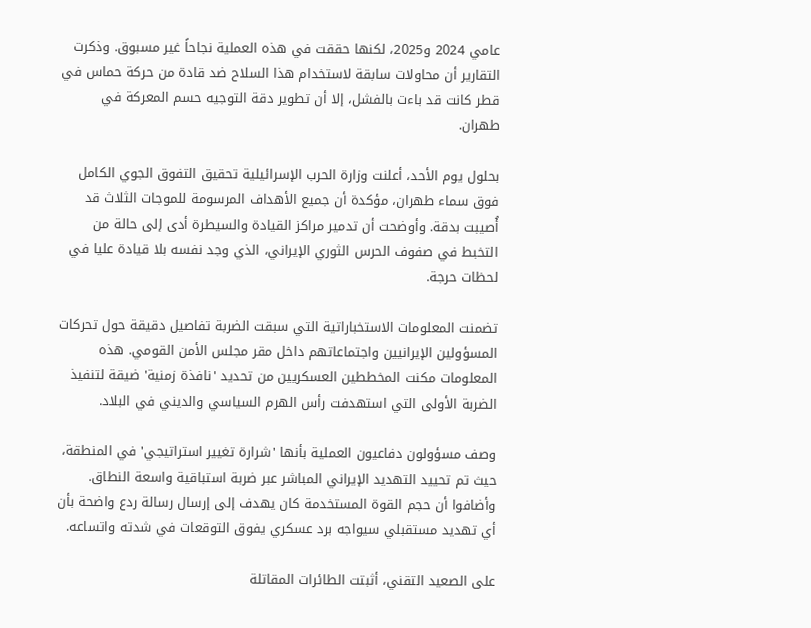عامي 2024 و2025، لكنها حققت في هذه العملية نجاحاً غير مسبوق. وذكرت التقارير أن محاولات سابقة لاستخدام هذا السلاح ضد قادة من حركة حماس في قطر كانت قد باءت بالفشل، إلا أن تطوير دقة التوجيه حسم المعركة في طهران.

بحلول يوم الأحد، أعلنت وزارة الحرب الإسرائيلية تحقيق التفوق الجوي الكامل فوق سماء طهران، مؤكدة أن جميع الأهداف المرسومة للموجات الثلاث قد أُصيبت بدقة. وأوضحت أن تدمير مراكز القيادة والسيطرة أدى إلى حالة من التخبط في صفوف الحرس الثوري الإيراني، الذي وجد نفسه بلا قيادة عليا في لحظات حرجة.

تضمنت المعلومات الاستخباراتية التي سبقت الضربة تفاصيل دقيقة حول تحركات المسؤولين الإيرانيين واجتماعاتهم داخل مقر مجلس الأمن القومي. هذه المعلومات مكنت المخططين العسكريين من تحديد 'نافذة زمنية' ضيقة لتنفيذ الضربة الأولى التي استهدفت رأس الهرم السياسي والديني في البلاد.

وصف مسؤولون دفاعيون العملية بأنها 'شرارة تغيير استراتيجي' في المنطقة، حيث تم تحييد التهديد الإيراني المباشر عبر ضربة استباقية واسعة النطاق. وأضافوا أن حجم القوة المستخدمة كان يهدف إلى إرسال رسالة ردع واضحة بأن أي تهديد مستقبلي سيواجه برد عسكري يفوق التوقعات في شدته واتساعه.

على الصعيد التقني، أثبتت الطائرات المقاتلة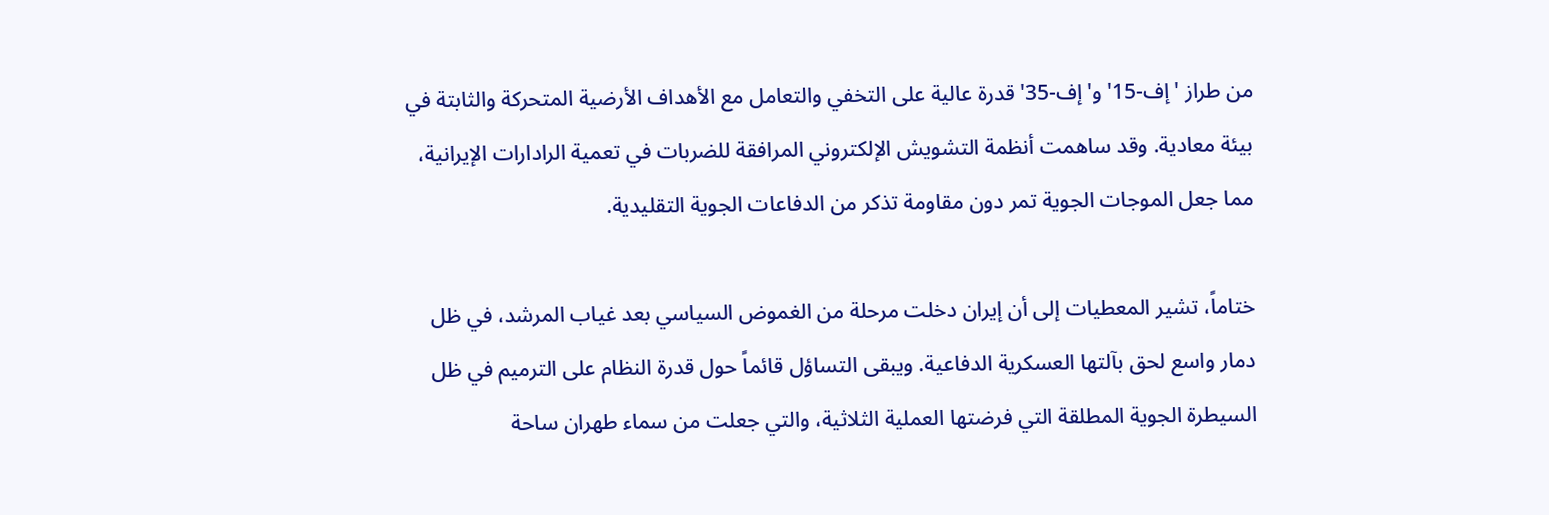من طراز 'إف-15' و'إف-35' قدرة عالية على التخفي والتعامل مع الأهداف الأرضية المتحركة والثابتة في بيئة معادية. وقد ساهمت أنظمة التشويش الإلكتروني المرافقة للضربات في تعمية الرادارات الإيرانية، مما جعل الموجات الجوية تمر دون مقاومة تذكر من الدفاعات الجوية التقليدية.

ختاماً، تشير المعطيات إلى أن إيران دخلت مرحلة من الغموض السياسي بعد غياب المرشد، في ظل دمار واسع لحق بآلتها العسكرية الدفاعية. ويبقى التساؤل قائماً حول قدرة النظام على الترميم في ظل السيطرة الجوية المطلقة التي فرضتها العملية الثلاثية، والتي جعلت من سماء طهران ساحة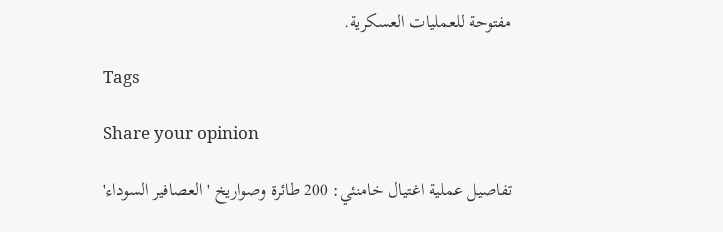مفتوحة للعمليات العسكرية.

Tags

Share your opinion

تفاصيل عملية اغتيال خامنئي: 200 طائرة وصواريخ 'العصافير السوداء'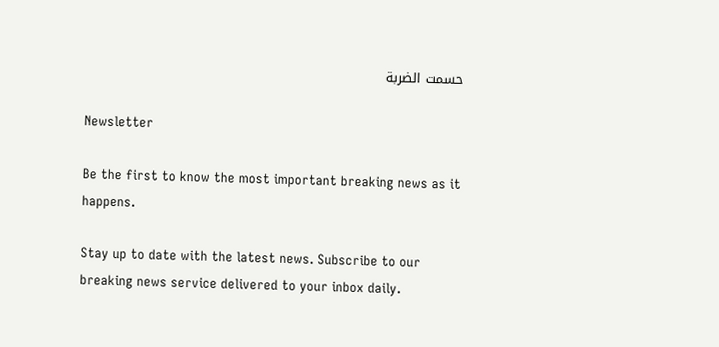حسمت الضربة

Newsletter

Be the first to know the most important breaking news as it happens.

Stay up to date with the latest news. Subscribe to our breaking news service delivered to your inbox daily.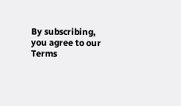By subscribing, you agree to our Terms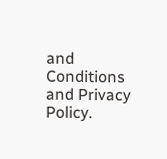and Conditions and Privacy Policy.